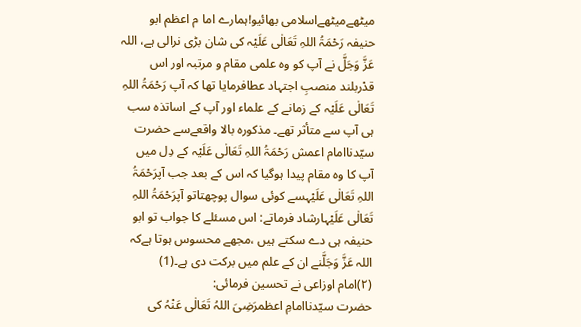میٹھےمیٹھےاسلامی بھائیو!ہمارے اما م اعظم ابو حنیفہ رَحْمَۃُ اللہِ تَعَالٰی عَلَیْہ کی شان بڑی نرالی ہے، اللہ عَزَّ وَجَلَّ نے آپ کو وہ علمی مقام و مرتبہ اور اس قدْربلند منصبِ اجتہاد عطافرمایا تھا کہ آپ رَحْمَۃُ اللہِ تَعَالٰی عَلَیْہ کے زمانے کے علماء اور آپ کے اساتذہ سب ہی آپ سے متأثر تھے۔ مذکورہ بالا واقعےسے حضرت سیّدناامام اعمش رَحْمَۃُ اللہِ تَعَالٰی عَلَیْہ کے دِل میں آپ کا وہ مقام پیدا ہوگیا کہ اس کے بعد جب آپرَحْمَۃُ اللہِ تَعَالٰی عَلَیْہسے کوئی سوال پوچھتاتو آپرَحْمَۃُ اللہِ تَعَالٰی عَلَیْہارشاد فرماتے: اس مسئلے کا جواب تو ابو حنیفہ ہی دے سکتے ہیں ،مجھے محسوس ہوتا ہےکہ اللہ عَزَّ وَجَلَّنے ان کے علم میں برکت دی ہے۔(1)
(۲)امام اوزاعی نے تحسین فرمائی:
حضرت سیّدناامامِ اعظمرَضِیَ اللہُ تَعَالٰی عَنْہُ کی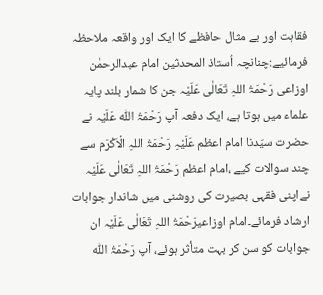فقاہت اور بے مثال حافظے کا ایک اور واقعہ ملاحظہ فرمائیے:چنانچہ اُستاذ المحدثین امام عبدالرحمٰن اوزاعی رَحْمَۃُ اللہِ تَعَالٰی عَلَیْہ جن کا شمار بلند پایہ علماء میں ہوتا ہے، ایک دفعہ آپ رَحْمَۃُ اللّٰہ عَلَیْہ نے حضرت سیّدنا امام اعظم عَلَیْہِ رَحْمَۃُ اللہِ الْاَکْرَم سے چند سوالات کیے ،امام اعظم رَحْمَۃُ اللہِ تَعَالٰی عَلَیْہ نےاپنی فقہی بصیرت کی روشنی میں شاندار جوابات ارشاد فرمائے۔امام اوزاعیرَحْمَۃُ اللہِ تَعَالٰی عَلَیْہ ان جوابات کو سن کر بہت متأثر ہوئے، آپ رَحْمَۃُ اللّٰہ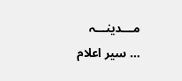مـــدینـــہ
… سیر اعلام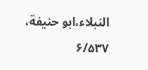النبلاء،ابو حنیفة، ۶/۵۳۷